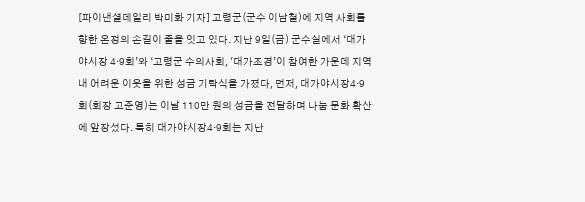[파이낸셜데일리 박미화 기자] 고령군(군수 이남철)에 지역 사회를 향한 온정의 손길이 줄을 잇고 있다. 지난 9일(금) 군수실에서 ‘대가야시장 4·9회’와 ‘고령군 수의사회, '대가조경’이 참여한 가운데 지역 내 어려운 이웃을 위한 성금 기탁식을 가졌다, 먼저, 대가야시장4·9회(회장 고준영)는 이날 110만 원의 성금을 전달하며 나눔 문화 확산에 앞장섰다. 특히 대가야시장4·9회는 지난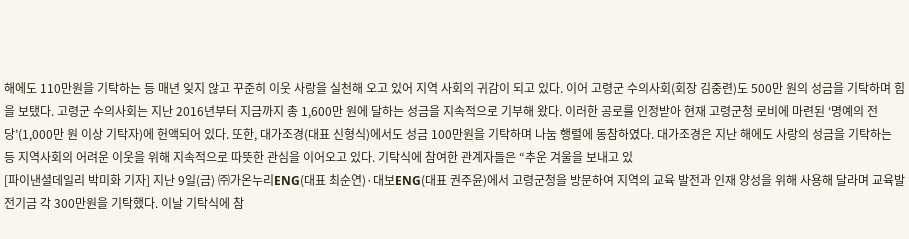해에도 110만원을 기탁하는 등 매년 잊지 않고 꾸준히 이웃 사랑을 실천해 오고 있어 지역 사회의 귀감이 되고 있다. 이어 고령군 수의사회(회장 김중련)도 500만 원의 성금을 기탁하며 힘을 보탰다. 고령군 수의사회는 지난 2016년부터 지금까지 총 1,600만 원에 달하는 성금을 지속적으로 기부해 왔다. 이러한 공로를 인정받아 현재 고령군청 로비에 마련된 ‘명예의 전당’(1,000만 원 이상 기탁자)에 헌액되어 있다. 또한, 대가조경(대표 신형식)에서도 성금 100만원을 기탁하며 나눔 행렬에 동참하였다. 대가조경은 지난 해에도 사랑의 성금을 기탁하는 등 지역사회의 어려운 이웃을 위해 지속적으로 따뜻한 관심을 이어오고 있다. 기탁식에 참여한 관계자들은 “추운 겨울을 보내고 있
[파이낸셜데일리 박미화 기자] 지난 9일(금) ㈜가온누리ENG(대표 최순연)·대보ENG(대표 권주윤)에서 고령군청을 방문하여 지역의 교육 발전과 인재 양성을 위해 사용해 달라며 교육발전기금 각 300만원을 기탁했다. 이날 기탁식에 참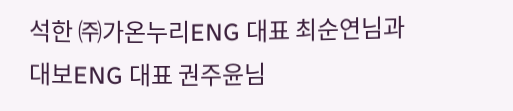석한 ㈜가온누리ENG 대표 최순연님과 대보ENG 대표 권주윤님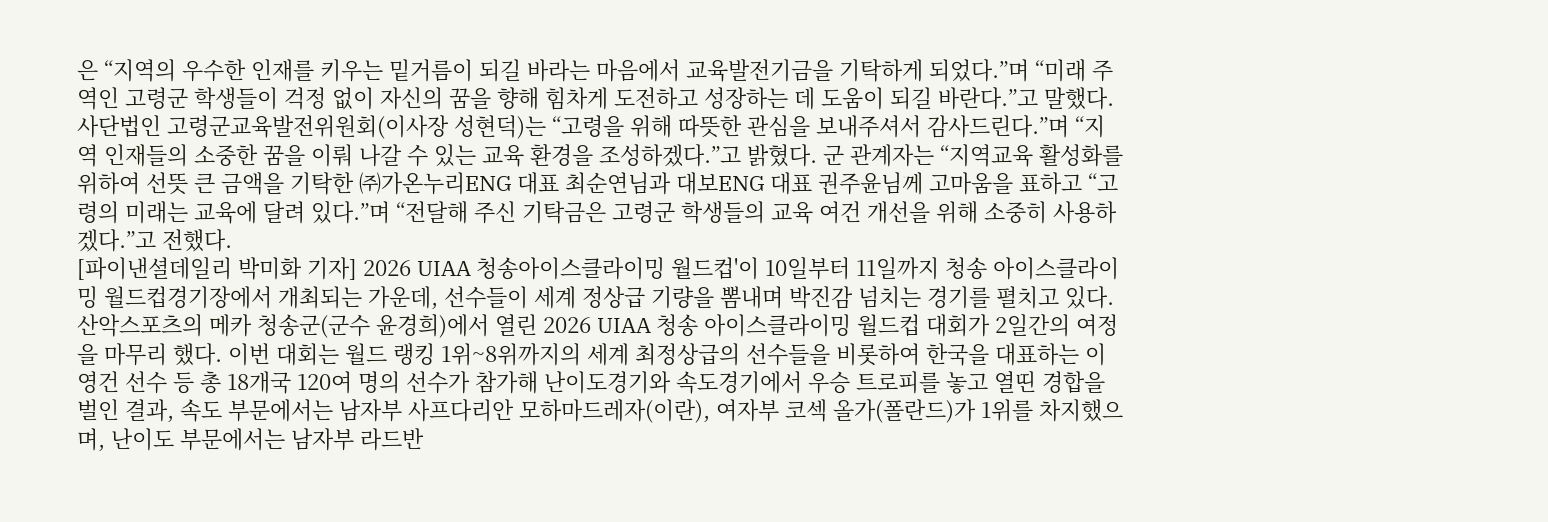은 “지역의 우수한 인재를 키우는 밑거름이 되길 바라는 마음에서 교육발전기금을 기탁하게 되었다.”며 “미래 주역인 고령군 학생들이 걱정 없이 자신의 꿈을 향해 힘차게 도전하고 성장하는 데 도움이 되길 바란다.”고 말했다. 사단법인 고령군교육발전위원회(이사장 성현덕)는 “고령을 위해 따뜻한 관심을 보내주셔서 감사드린다.”며 “지역 인재들의 소중한 꿈을 이뤄 나갈 수 있는 교육 환경을 조성하겠다.”고 밝혔다. 군 관계자는 “지역교육 활성화를 위하여 선뜻 큰 금액을 기탁한 ㈜가온누리ENG 대표 최순연님과 대보ENG 대표 권주윤님께 고마움을 표하고 “고령의 미래는 교육에 달려 있다.”며 “전달해 주신 기탁금은 고령군 학생들의 교육 여건 개선을 위해 소중히 사용하겠다.”고 전했다.
[파이낸셜데일리 박미화 기자] 2026 UIAA 청송아이스클라이밍 월드컵'이 10일부터 11일까지 청송 아이스클라이밍 월드컵경기장에서 개최되는 가운데, 선수들이 세계 정상급 기량을 뽐내며 박진감 넘치는 경기를 펼치고 있다. 산악스포츠의 메카 청송군(군수 윤경희)에서 열린 2026 UIAA 청송 아이스클라이밍 월드컵 대회가 2일간의 여정을 마무리 했다. 이번 대회는 월드 랭킹 1위~8위까지의 세계 최정상급의 선수들을 비롯하여 한국을 대표하는 이영건 선수 등 총 18개국 120여 명의 선수가 참가해 난이도경기와 속도경기에서 우승 트로피를 놓고 열띤 경합을 벌인 결과, 속도 부문에서는 남자부 사프다리안 모하마드레자(이란), 여자부 코섹 올가(폴란드)가 1위를 차지했으며, 난이도 부문에서는 남자부 라드반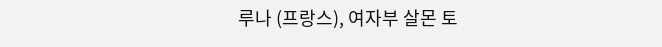루나 (프랑스), 여자부 살몬 토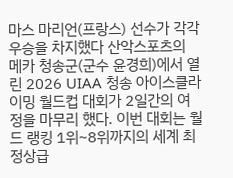마스 마리언(프랑스) 선수가 각각 우승을 차지했다 산악스포츠의 메카 청송군(군수 윤경희)에서 열린 2026 UIAA 청송 아이스클라이밍 월드컵 대회가 2일간의 여정을 마무리 했다. 이번 대회는 월드 랭킹 1위~8위까지의 세계 최정상급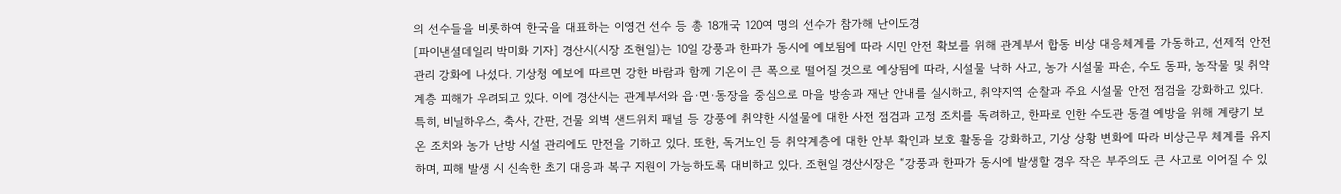의 선수들을 비롯하여 한국을 대표하는 이영건 선수 등 총 18개국 120여 명의 선수가 참가해 난이도경
[파이낸셜데일리 박미화 기자] 경산시(시장 조현일)는 10일 강풍과 한파가 동시에 예보됨에 따라 시민 안전 확보를 위해 관계부서 합동 비상 대응체계를 가동하고, 선제적 안전관리 강화에 나섰다. 기상청 예보에 따르면 강한 바람과 함께 기온이 큰 폭으로 떨어질 것으로 예상됨에 따라, 시설물 낙하 사고, 농가 시설물 파손, 수도 동파, 농작물 및 취약계층 피해가 우려되고 있다. 이에 경산시는 관계부서와 읍·면·동장을 중심으로 마을 방송과 재난 안내를 실시하고, 취약지역 순찰과 주요 시설물 안전 점검을 강화하고 있다. 특히, 비닐하우스, 축사, 간판, 건물 외벽 샌드위치 패널 등 강풍에 취약한 시설물에 대한 사전 점검과 고정 조치를 독려하고, 한파로 인한 수도관 동결 예방을 위해 계량기 보온 조치와 농가 난방 시설 관리에도 만전을 기하고 있다. 또한, 독거노인 등 취약계층에 대한 안부 확인과 보호 활동을 강화하고, 기상 상황 변화에 따라 비상근무 체계를 유지하며, 피해 발생 시 신속한 초기 대응과 복구 지원이 가능하도록 대비하고 있다. 조현일 경산시장은 “강풍과 한파가 동시에 발생할 경우 작은 부주의도 큰 사고로 이어질 수 있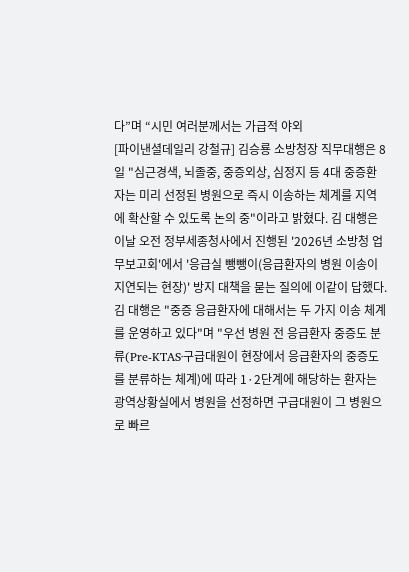다”며 “시민 여러분께서는 가급적 야외
[파이낸셜데일리 강철규] 김승룡 소방청장 직무대행은 8일 "심근경색, 뇌졸중, 중증외상, 심정지 등 4대 중증환자는 미리 선정된 병원으로 즉시 이송하는 체계를 지역에 확산할 수 있도록 논의 중"이라고 밝혔다. 김 대행은 이날 오전 정부세종청사에서 진행된 '2026년 소방청 업무보고회'에서 '응급실 뺑뺑이(응급환자의 병원 이송이 지연되는 현장)' 방지 대책을 묻는 질의에 이같이 답했다. 김 대행은 "중증 응급환자에 대해서는 두 가지 이송 체계를 운영하고 있다"며 "우선 병원 전 응급환자 중증도 분류(Pre-KTAS·구급대원이 현장에서 응급환자의 중증도를 분류하는 체계)에 따라 1·2단계에 해당하는 환자는 광역상황실에서 병원을 선정하면 구급대원이 그 병원으로 빠르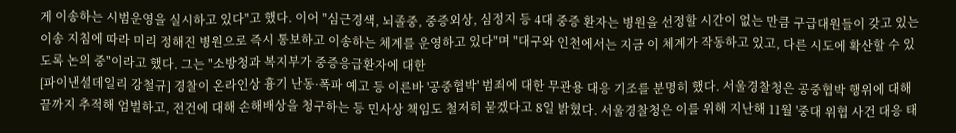게 이송하는 시범운영을 실시하고 있다"고 했다. 이어 "심근경색, 뇌졸중, 중증외상, 심정지 등 4대 중증 환자는 병원을 선정할 시간이 없는 만큼 구급대원들이 갖고 있는 이송 지침에 따라 미리 정해진 병원으로 즉시 통보하고 이송하는 체계를 운영하고 있다"며 "대구와 인천에서는 지금 이 체계가 작동하고 있고, 다른 시도에 확산할 수 있도록 논의 중"이라고 했다. 그는 "소방청과 복지부가 중증응급환자에 대한
[파이낸셜데일리 강철규] 경찰이 온라인상 흉기 난동·폭파 예고 등 이른바 '공중협박' 범죄에 대한 무관용 대응 기조를 분명히 했다. 서울경찰청은 공중협박 행위에 대해 끝까지 추적해 엄벌하고, 전건에 대해 손해배상을 청구하는 등 민사상 책임도 철저히 묻겠다고 8일 밝혔다. 서울경찰청은 이를 위해 지난해 11월 '중대 위협 사건 대응 태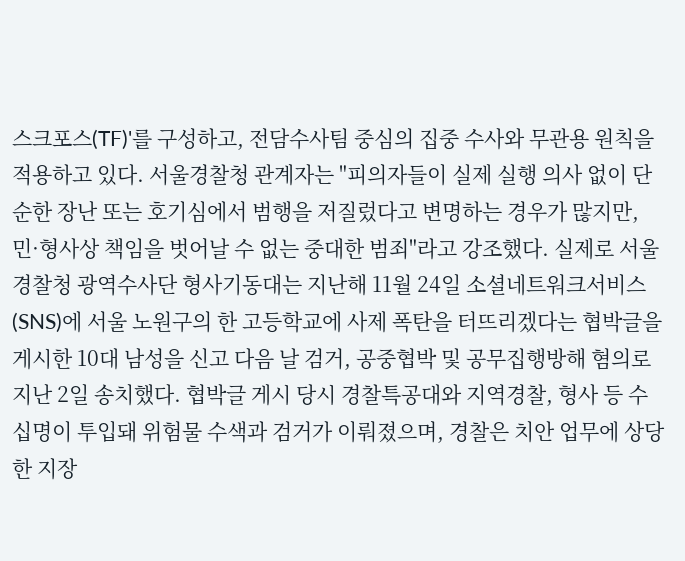스크포스(TF)'를 구성하고, 전담수사팀 중심의 집중 수사와 무관용 원칙을 적용하고 있다. 서울경찰청 관계자는 "피의자들이 실제 실행 의사 없이 단순한 장난 또는 호기심에서 범행을 저질렀다고 변명하는 경우가 많지만, 민·형사상 책임을 벗어날 수 없는 중대한 범죄"라고 강조했다. 실제로 서울경찰청 광역수사단 형사기동대는 지난해 11월 24일 소셜네트워크서비스(SNS)에 서울 노원구의 한 고등학교에 사제 폭탄을 터뜨리겠다는 협박글을 게시한 10대 남성을 신고 다음 날 검거, 공중협박 및 공무집행방해 혐의로 지난 2일 송치했다. 협박글 게시 당시 경찰특공대와 지역경찰, 형사 등 수십명이 투입돼 위험물 수색과 검거가 이뤄졌으며, 경찰은 치안 업무에 상당한 지장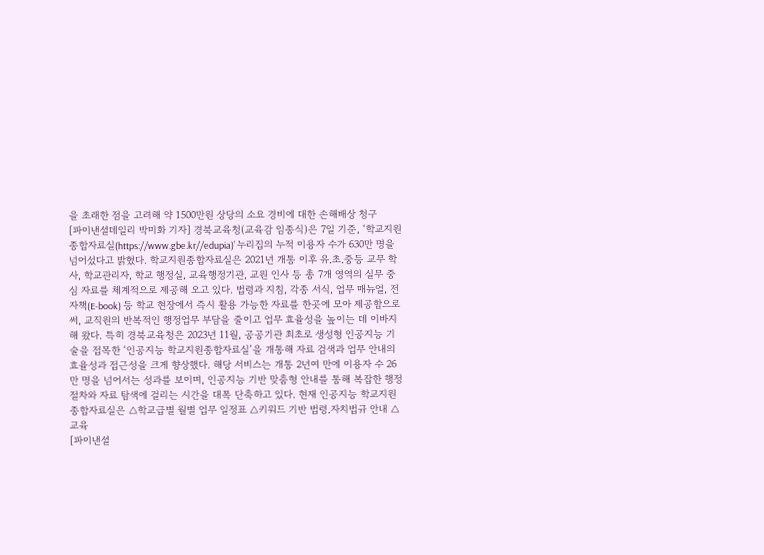을 초래한 점을 고려해 약 1500만원 상당의 소요 경비에 대한 손해배상 청구
[파이낸셜데일리 박미화 기자] 경북교육청(교육감 임종식)은 7일 기준, ‘학교지원종합자료실(https://www.gbe.kr//edupia)’ 누리집의 누적 이용자 수가 630만 명을 넘어섰다고 밝혔다. 학교지원종합자료실은 2021년 개통 이후 유․초․중등 교무 학사, 학교관리자, 학교 행정실, 교육행정기관, 교원 인사 등 총 7개 영역의 실무 중심 자료를 체계적으로 제공해 오고 있다. 법령과 지침, 각종 서식, 업무 매뉴얼, 전자책(E-book) 등 학교 현장에서 즉시 활용 가능한 자료를 한곳에 모아 제공함으로써, 교직원의 반복적인 행정업무 부담을 줄이고 업무 효율성을 높이는 데 이바지해 왔다. 특히 경북교육청은 2023년 11월, 공공기관 최초로 생성형 인공지능 기술을 접목한 ‘인공지능 학교지원종합자료실’을 개통해 자료 검색과 업무 안내의 효율성과 접근성을 크게 향상했다. 해당 서비스는 개통 2년여 만에 이용자 수 26만 명을 넘어서는 성과를 보이며, 인공지능 기반 맞춤형 안내를 통해 복잡한 행정 절차와 자료 탐색에 걸리는 시간을 대폭 단축하고 있다. 현재 인공지능 학교지원종합자료실은 △학교급별 월별 업무 일정표 △키워드 기반 법령․자치법규 안내 △교육
[파이낸셜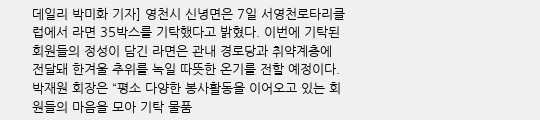데일리 박미화 기자] 영천시 신녕면은 7일 서영천로타리클럽에서 라면 35박스를 기탁했다고 밝혔다. 이번에 기탁된 회원들의 정성이 담긴 라면은 관내 경로당과 취약계층에 전달돼 한겨울 추위를 녹일 따뜻한 온기를 전할 예정이다. 박재원 회장은 “평소 다양한 봉사활동을 이어오고 있는 회원들의 마음을 모아 기탁 물품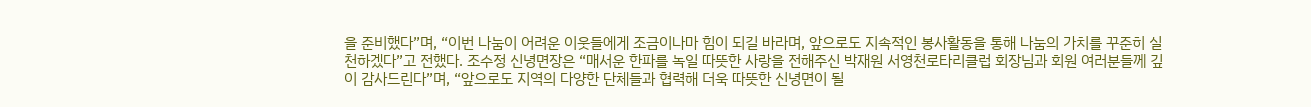을 준비했다”며, “이번 나눔이 어려운 이웃들에게 조금이나마 힘이 되길 바라며, 앞으로도 지속적인 봉사활동을 통해 나눔의 가치를 꾸준히 실천하겠다”고 전했다. 조수정 신녕면장은 “매서운 한파를 녹일 따뜻한 사랑을 전해주신 박재원 서영천로타리클럽 회장님과 회원 여러분들께 깊이 감사드린다”며, “앞으로도 지역의 다양한 단체들과 협력해 더욱 따뜻한 신녕면이 될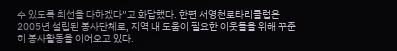수 있도록 최선을 다하겠다”고 화답했다. 한편 서영천로타리클럽은 2005년 설립된 봉사단체로, 지역 내 도움이 필요한 이웃들을 위해 꾸준히 봉사활동을 이어오고 있다.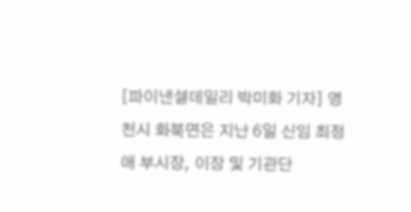[파이낸셜데일리 박미화 기자] 영천시 화북면은 지난 6일 신임 최정애 부시장, 이장 및 기관단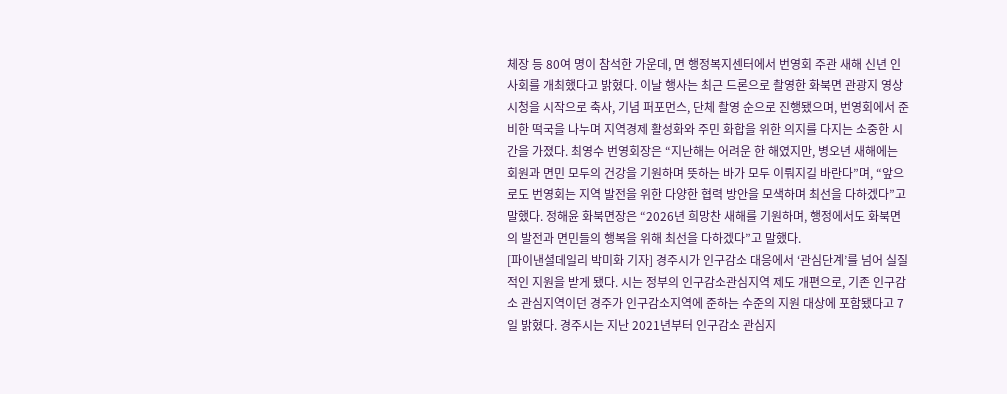체장 등 80여 명이 참석한 가운데, 면 행정복지센터에서 번영회 주관 새해 신년 인사회를 개최했다고 밝혔다. 이날 행사는 최근 드론으로 촬영한 화북면 관광지 영상 시청을 시작으로 축사, 기념 퍼포먼스, 단체 촬영 순으로 진행됐으며, 번영회에서 준비한 떡국을 나누며 지역경제 활성화와 주민 화합을 위한 의지를 다지는 소중한 시간을 가졌다. 최영수 번영회장은 “지난해는 어려운 한 해였지만, 병오년 새해에는 회원과 면민 모두의 건강을 기원하며 뜻하는 바가 모두 이뤄지길 바란다”며, “앞으로도 번영회는 지역 발전을 위한 다양한 협력 방안을 모색하며 최선을 다하겠다”고 말했다. 정해윤 화북면장은 “2026년 희망찬 새해를 기원하며, 행정에서도 화북면의 발전과 면민들의 행복을 위해 최선을 다하겠다”고 말했다.
[파이낸셜데일리 박미화 기자] 경주시가 인구감소 대응에서 ‘관심단계’를 넘어 실질적인 지원을 받게 됐다. 시는 정부의 인구감소관심지역 제도 개편으로, 기존 인구감소 관심지역이던 경주가 인구감소지역에 준하는 수준의 지원 대상에 포함됐다고 7일 밝혔다. 경주시는 지난 2021년부터 인구감소 관심지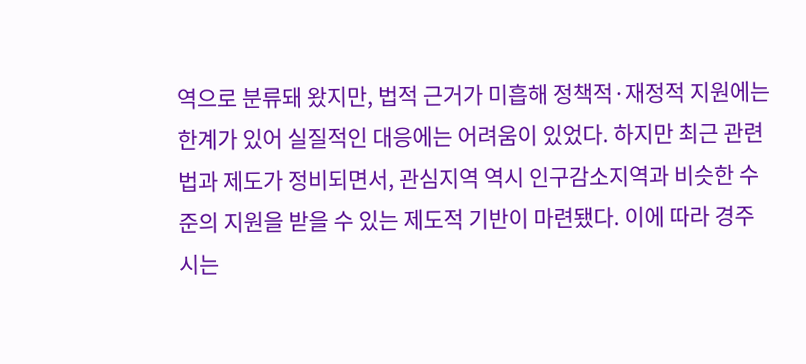역으로 분류돼 왔지만, 법적 근거가 미흡해 정책적·재정적 지원에는 한계가 있어 실질적인 대응에는 어려움이 있었다. 하지만 최근 관련 법과 제도가 정비되면서, 관심지역 역시 인구감소지역과 비슷한 수준의 지원을 받을 수 있는 제도적 기반이 마련됐다. 이에 따라 경주시는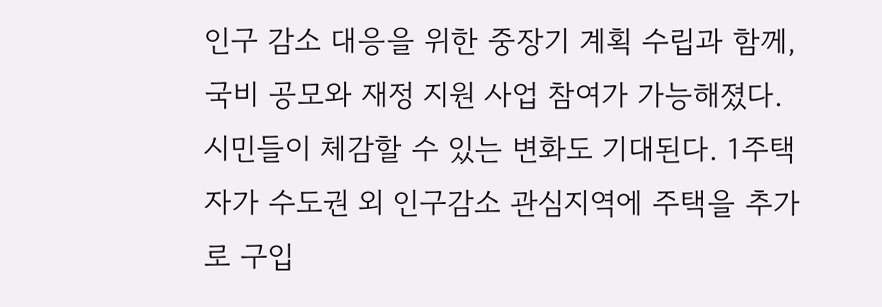인구 감소 대응을 위한 중장기 계획 수립과 함께, 국비 공모와 재정 지원 사업 참여가 가능해졌다. 시민들이 체감할 수 있는 변화도 기대된다. 1주택자가 수도권 외 인구감소 관심지역에 주택을 추가로 구입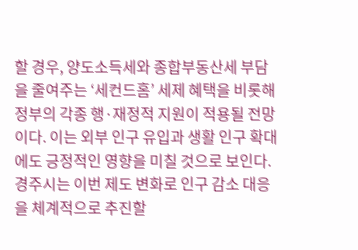할 경우, 양도소득세와 종합부동산세 부담을 줄여주는 ‘세컨드홈’ 세제 혜택을 비롯해 정부의 각종 행·재정적 지원이 적용될 전망이다. 이는 외부 인구 유입과 생활 인구 확대에도 긍정적인 영향을 미칠 것으로 보인다. 경주시는 이번 제도 변화로 인구 감소 대응을 체계적으로 추진할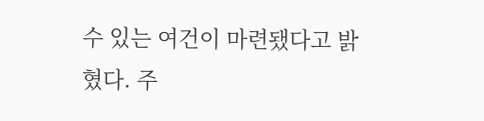수 있는 여건이 마련됐다고 밝혔다. 주